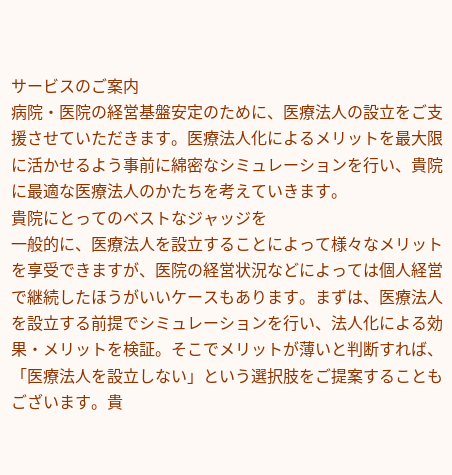サービスのご案内
病院・医院の経営基盤安定のために、医療法人の設立をご支援させていただきます。医療法人化によるメリットを最大限に活かせるよう事前に綿密なシミュレーションを行い、貴院に最適な医療法人のかたちを考えていきます。
貴院にとってのベストなジャッジを
一般的に、医療法人を設立することによって様々なメリットを享受できますが、医院の経営状況などによっては個人経営で継続したほうがいいケースもあります。まずは、医療法人を設立する前提でシミュレーションを行い、法人化による効果・メリットを検証。そこでメリットが薄いと判断すれば、「医療法人を設立しない」という選択肢をご提案することもございます。貴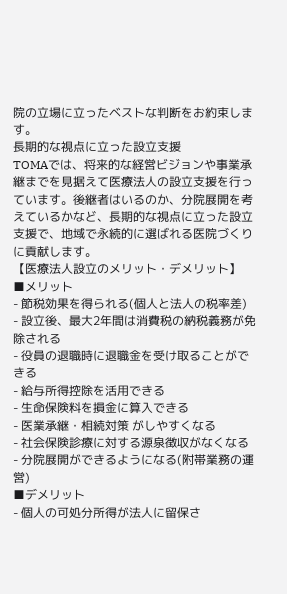院の立場に立ったベストな判断をお約束します。
長期的な視点に立った設立支援
TOMAでは、将来的な経営ビジョンや事業承継までを見据えて医療法人の設立支援を行っています。後継者はいるのか、分院展開を考えているかなど、長期的な視点に立った設立支援で、地域で永続的に選ばれる医院づくりに貢献します。
【医療法人設立のメリット・デメリット】
■メリット
- 節税効果を得られる(個人と法人の税率差)
- 設立後、最大2年間は消費税の納税義務が免除される
- 役員の退職時に退職金を受け取ることができる
- 給与所得控除を活用できる
- 生命保険料を損金に算入できる
- 医業承継・相続対策 がしやすくなる
- 社会保険診療に対する源泉徴収がなくなる
- 分院展開ができるようになる(附帯業務の運営)
■デメリット
- 個人の可処分所得が法人に留保さ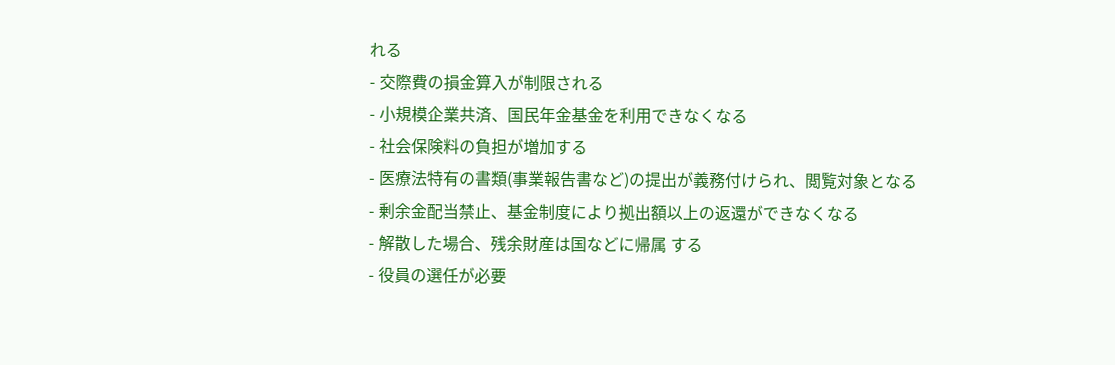れる
- 交際費の損金算入が制限される
- 小規模企業共済、国民年金基金を利用できなくなる
- 社会保険料の負担が増加する
- 医療法特有の書類(事業報告書など)の提出が義務付けられ、閲覧対象となる
- 剰余金配当禁止、基金制度により拠出額以上の返還ができなくなる
- 解散した場合、残余財産は国などに帰属 する
- 役員の選任が必要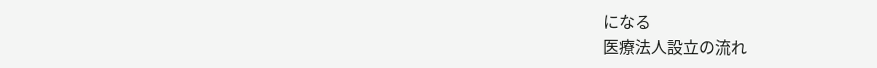になる
医療法人設立の流れ